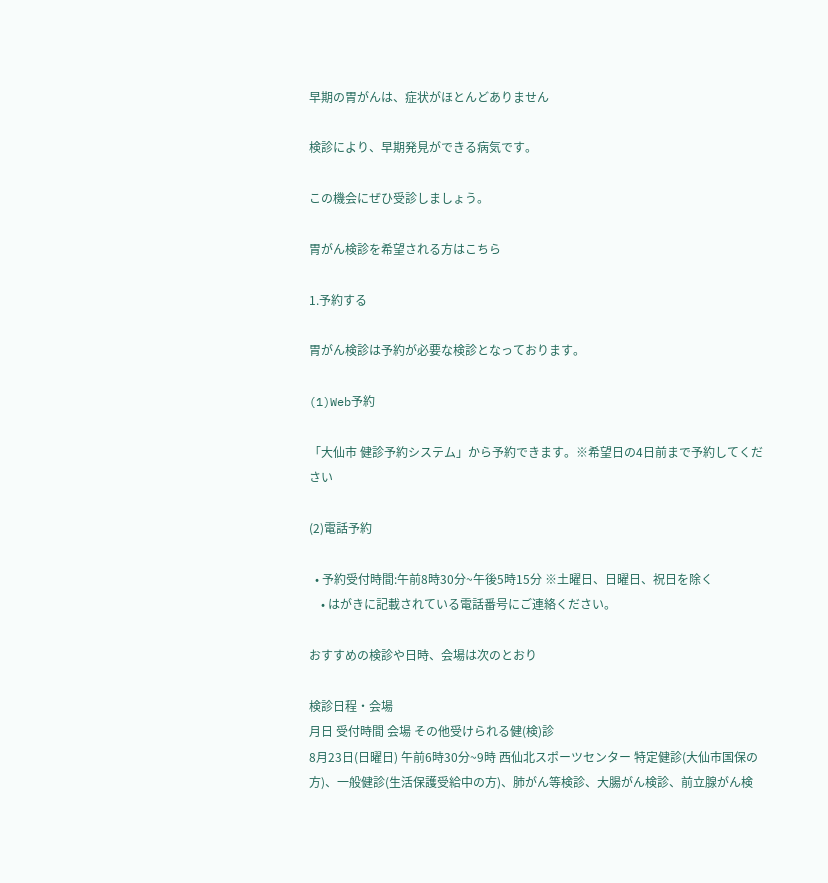早期の胃がんは、症状がほとんどありません

検診により、早期発見ができる病気です。

この機会にぜひ受診しましょう。

胃がん検診を希望される方はこちら

1.予約する

胃がん検診は予約が必要な検診となっております。

(1)Web予約

「大仙市 健診予約システム」から予約できます。※希望日の4日前まで予約してください

(2)電話予約

  • 予約受付時間:午前8時30分~午後5時15分 ※土曜日、日曜日、祝日を除く
    • はがきに記載されている電話番号にご連絡ください。

おすすめの検診や日時、会場は次のとおり

検診日程・会場
月日 受付時間 会場 その他受けられる健(検)診
8月23日(日曜日) 午前6時30分~9時 西仙北スポーツセンター 特定健診(大仙市国保の方)、一般健診(生活保護受給中の方)、肺がん等検診、大腸がん検診、前立腺がん検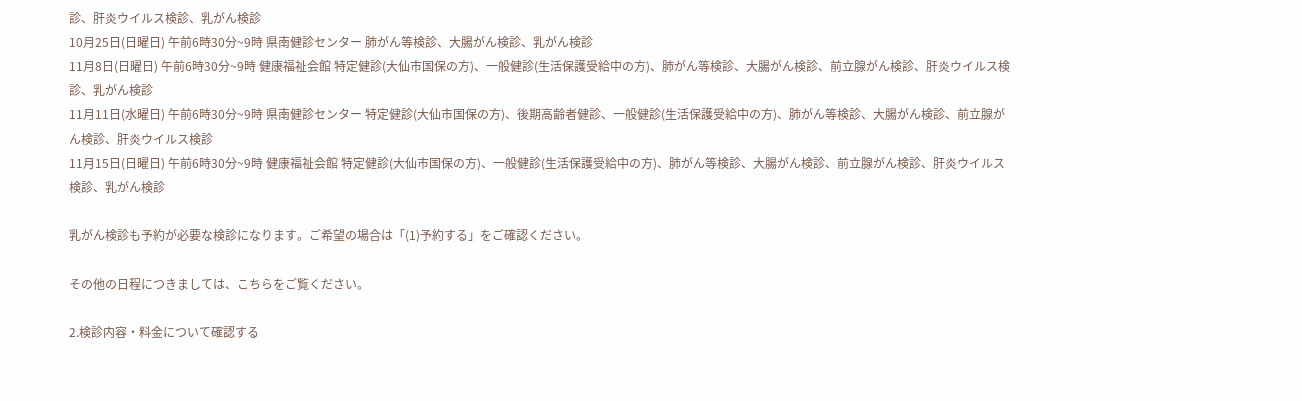診、肝炎ウイルス検診、乳がん検診
10月25日(日曜日) 午前6時30分~9時 県南健診センター 肺がん等検診、大腸がん検診、乳がん検診
11月8日(日曜日) 午前6時30分~9時 健康福祉会館 特定健診(大仙市国保の方)、一般健診(生活保護受給中の方)、肺がん等検診、大腸がん検診、前立腺がん検診、肝炎ウイルス検診、乳がん検診
11月11日(水曜日) 午前6時30分~9時 県南健診センター 特定健診(大仙市国保の方)、後期高齢者健診、一般健診(生活保護受給中の方)、肺がん等検診、大腸がん検診、前立腺がん検診、肝炎ウイルス検診
11月15日(日曜日) 午前6時30分~9時 健康福祉会館 特定健診(大仙市国保の方)、一般健診(生活保護受給中の方)、肺がん等検診、大腸がん検診、前立腺がん検診、肝炎ウイルス検診、乳がん検診

乳がん検診も予約が必要な検診になります。ご希望の場合は「(1)予約する」をご確認ください。

その他の日程につきましては、こちらをご覧ください。

2.検診内容・料金について確認する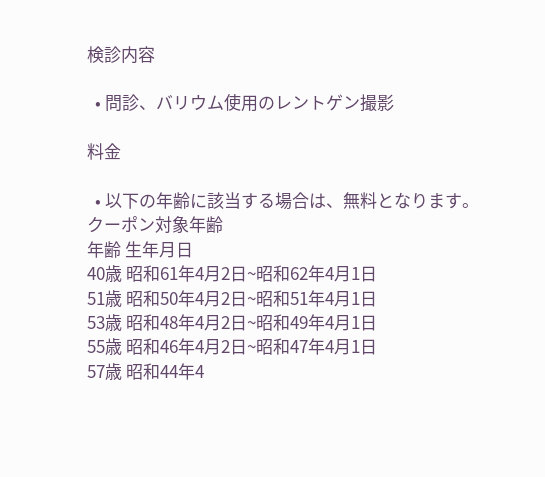検診内容

  • 問診、バリウム使用のレントゲン撮影

料金

  • 以下の年齢に該当する場合は、無料となります。
クーポン対象年齢
年齢 生年月日
40歳 昭和61年4月2日~昭和62年4月1日
51歳 昭和50年4月2日~昭和51年4月1日
53歳 昭和48年4月2日~昭和49年4月1日
55歳 昭和46年4月2日~昭和47年4月1日
57歳 昭和44年4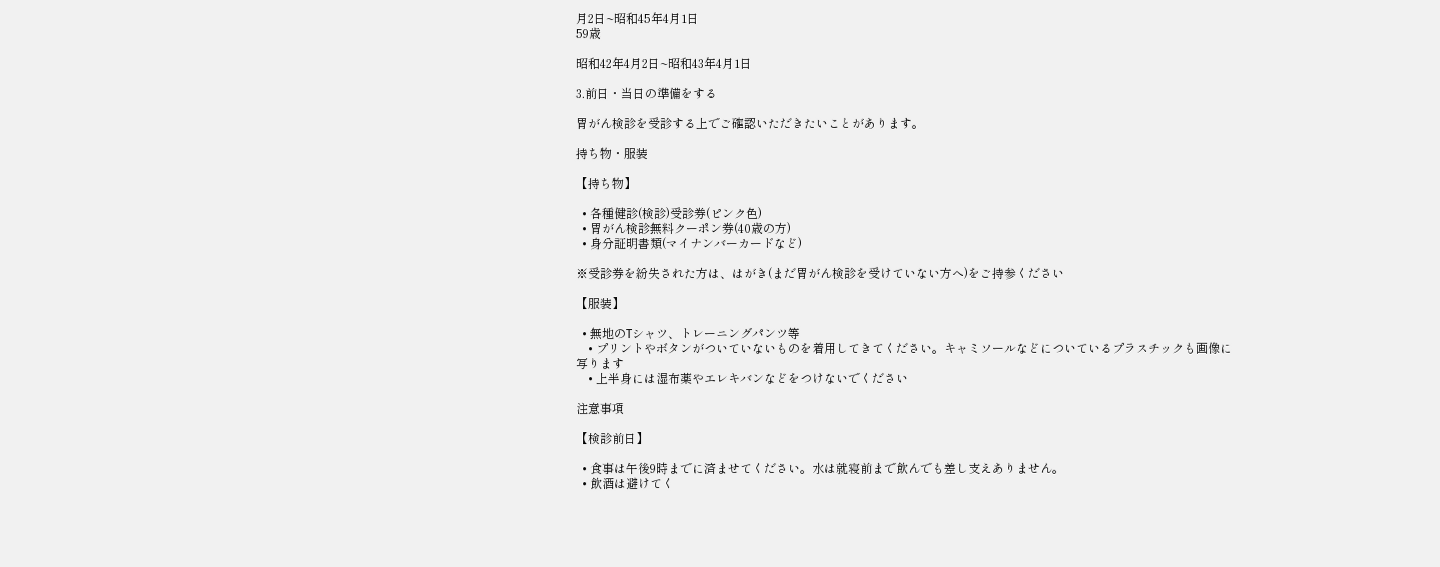月2日~昭和45年4月1日
59歳

昭和42年4月2日~昭和43年4月1日

3.前日・当日の準備をする

胃がん検診を受診する上でご確認いただきたいことがあります。

持ち物・服装

【持ち物】

  • 各種健診(検診)受診券(ピンク色)
  • 胃がん検診無料クーポン券(40歳の方)
  • 身分証明書類(マイナンバーカードなど)

※受診券を紛失された方は、はがき(まだ胃がん検診を受けていない方へ)をご持参ください

【服装】

  • 無地のTシャツ、トレーニングパンツ等
    • プリントやボタンがついていないものを着用してきてください。キャミソールなどについているプラスチックも画像に写ります
    • 上半身には湿布薬やエレキバンなどをつけないでください

注意事項

【検診前日】

  • 食事は午後9時までに済ませてください。水は就寝前まで飲んでも差し支えありません。
  • 飲酒は避けてく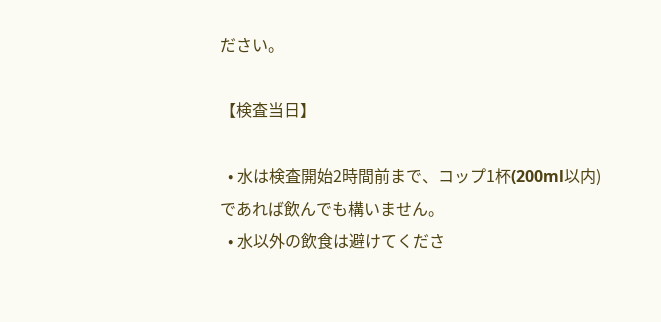ださい。

【検査当日】

  • 水は検査開始2時間前まで、コップ1杯(200ml以内)であれば飲んでも構いません。
  • 水以外の飲食は避けてくださ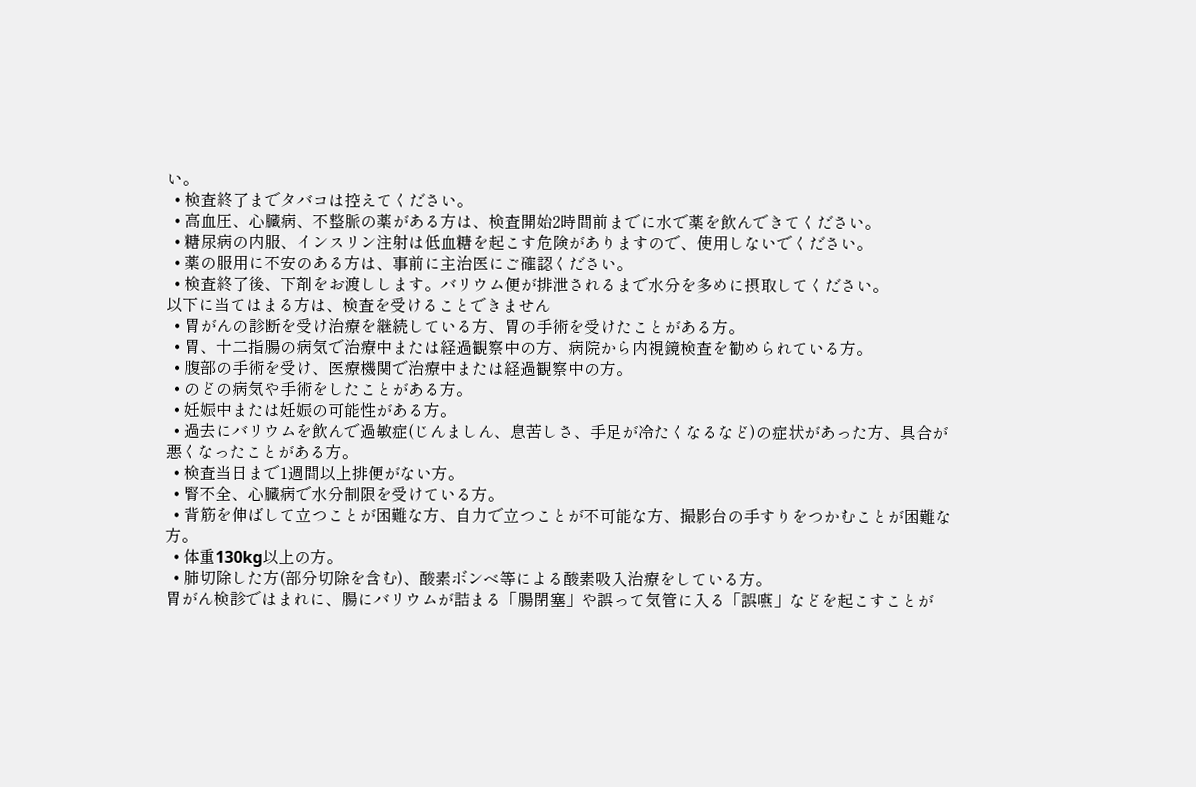い。
  • 検査終了までタバコは控えてください。
  • 高血圧、心臓病、不整脈の薬がある方は、検査開始2時間前までに水で薬を飲んできてください。
  • 糖尿病の内服、インスリン注射は低血糖を起こす危険がありますので、使用しないでください。
  • 薬の服用に不安のある方は、事前に主治医にご確認ください。
  • 検査終了後、下剤をお渡しします。バリウム便が排泄されるまで水分を多めに摂取してください。
以下に当てはまる方は、検査を受けることできません
  • 胃がんの診断を受け治療を継続している方、胃の手術を受けたことがある方。
  • 胃、十二指腸の病気で治療中または経過観察中の方、病院から内視鏡検査を勧められている方。
  • 腹部の手術を受け、医療機関で治療中または経過観察中の方。
  • のどの病気や手術をしたことがある方。
  • 妊娠中または妊娠の可能性がある方。
  • 過去にバリウムを飲んで過敏症(じんましん、息苦しさ、手足が冷たくなるなど)の症状があった方、具合が悪くなったことがある方。
  • 検査当日まで1週間以上排便がない方。
  • 腎不全、心臓病で水分制限を受けている方。
  • 背筋を伸ばして立つことが困難な方、自力で立つことが不可能な方、撮影台の手すりをつかむことが困難な方。
  • 体重130kg以上の方。
  • 肺切除した方(部分切除を含む)、酸素ボンベ等による酸素吸入治療をしている方。
胃がん検診ではまれに、腸にバリウムが詰まる「腸閉塞」や誤って気管に入る「誤嚥」などを起こすことが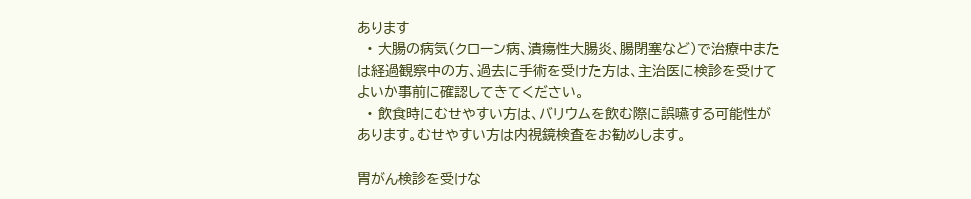あります
  • 大腸の病気(クローン病、潰瘍性大腸炎、腸閉塞など)で治療中または経過観察中の方、過去に手術を受けた方は、主治医に検診を受けてよいか事前に確認してきてください。
  • 飲食時にむせやすい方は、バリウムを飲む際に誤嚥する可能性があります。むせやすい方は内視鏡検査をお勧めします。

胃がん検診を受けな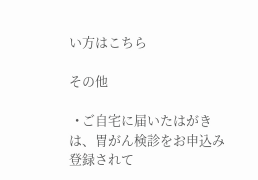い方はこちら

その他

  • ご自宅に届いたはがきは、胃がん検診をお申込み登録されて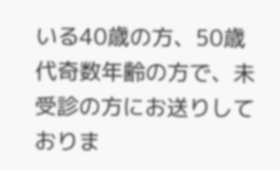いる40歳の方、50歳代奇数年齢の方で、未受診の方にお送りしておりま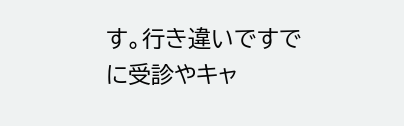す。行き違いですでに受診やキャ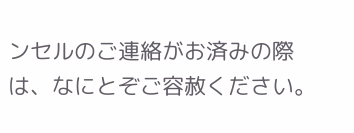ンセルのご連絡がお済みの際は、なにとぞご容赦ください。